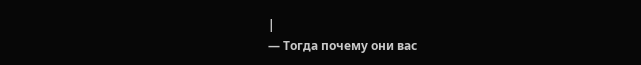|
— Тогда почему они вас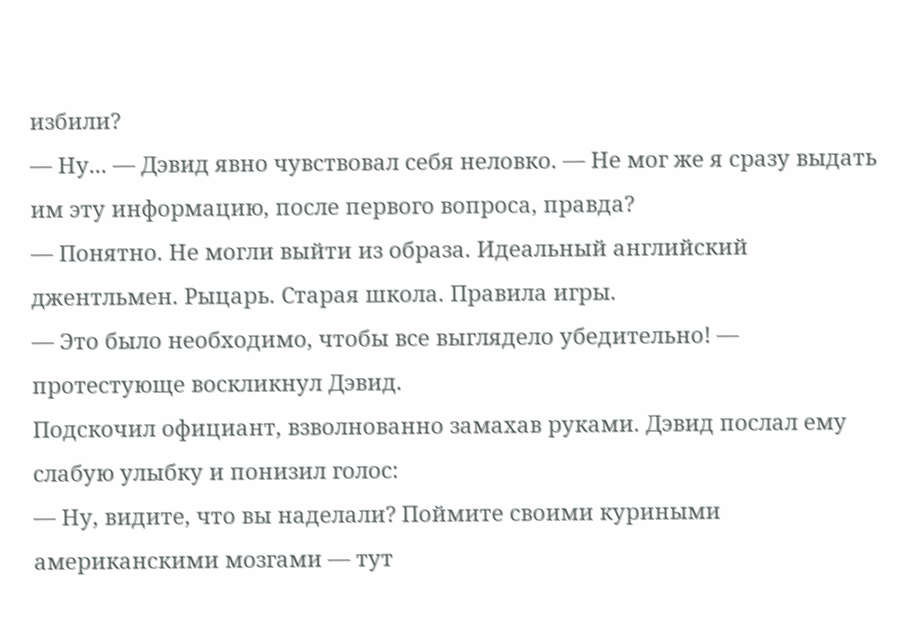избили?
— Ну... — Дэвид явно чувствовал себя неловко. — Не мог же я сразу выдать им эту информацию, после первого вопроса, правда?
— Понятно. Не могли выйти из образа. Идеальный английский джентльмен. Рыцарь. Старая школа. Правила игры.
— Это было необходимо, чтобы все выглядело убедительно! — протестующе воскликнул Дэвид.
Подскочил официант, взволнованно замахав руками. Дэвид послал ему слабую улыбку и понизил голос:
— Ну, видите, что вы наделали? Поймите своими куриными американскими мозгами — тут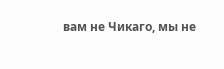вам не Чикаго, мы не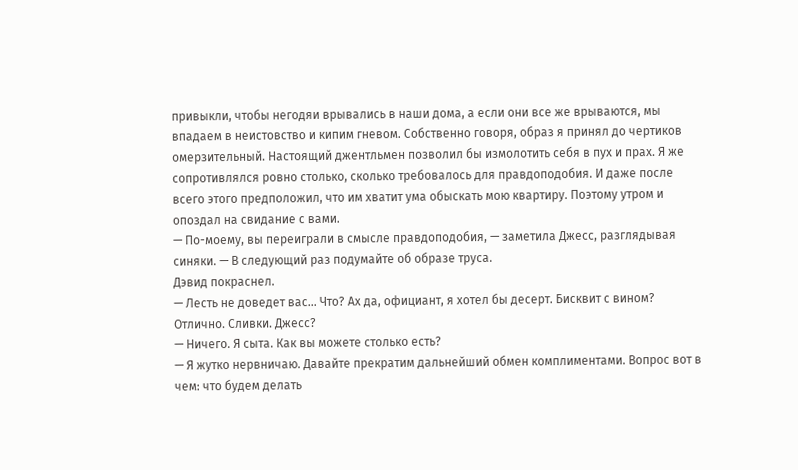привыкли, чтобы негодяи врывались в наши дома, а если они все же врываются, мы впадаем в неистовство и кипим гневом. Собственно говоря, образ я принял до чертиков омерзительный. Настоящий джентльмен позволил бы измолотить себя в пух и прах. Я же сопротивлялся ровно столько, сколько требовалось для правдоподобия. И даже после всего этого предположил, что им хватит ума обыскать мою квартиру. Поэтому утром и опоздал на свидание с вами.
— По-моему, вы переиграли в смысле правдоподобия, — заметила Джесс, разглядывая синяки. — В следующий раз подумайте об образе труса.
Дэвид покраснел.
— Лесть не доведет вас... Что? Ах да, официант, я хотел бы десерт. Бисквит с вином? Отлично. Сливки. Джесс?
— Ничего. Я сыта. Как вы можете столько есть?
— Я жутко нервничаю. Давайте прекратим дальнейший обмен комплиментами. Вопрос вот в чем: что будем делать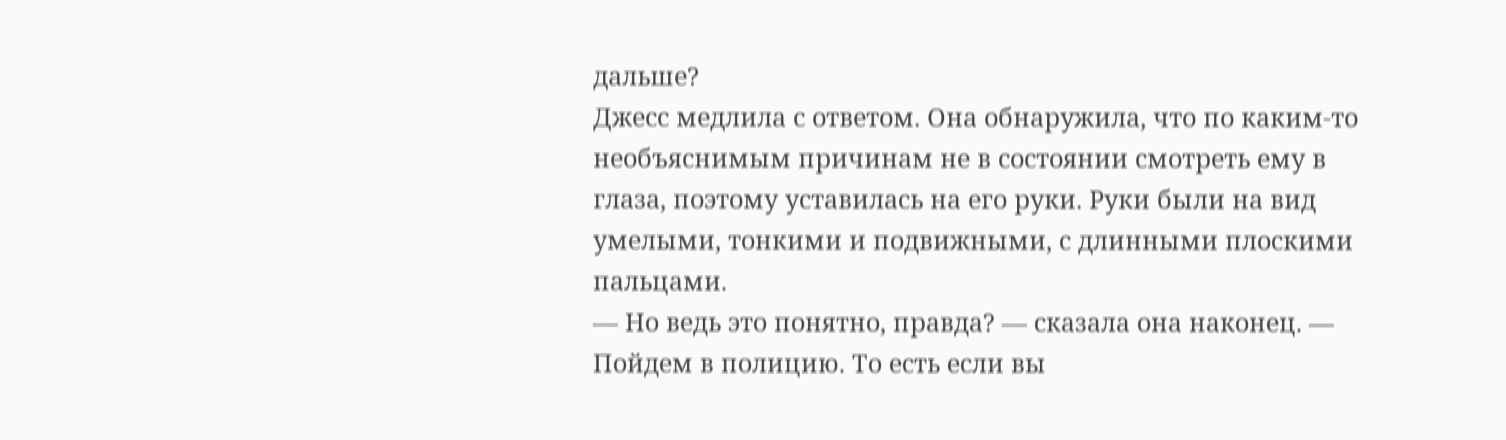дальше?
Джесс медлила с ответом. Она обнаружила, что по каким-то необъяснимым причинам не в состоянии смотреть ему в глаза, поэтому уставилась на его руки. Руки были на вид умелыми, тонкими и подвижными, с длинными плоскими пальцами.
— Но ведь это понятно, правда? — сказала она наконец. — Пойдем в полицию. То есть если вы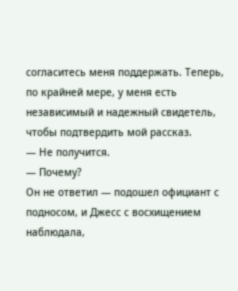согласитесь меня поддержать. Теперь, по крайней мере, у меня есть независимый и надежный свидетель, чтобы подтвердить мой рассказ.
— Не получится.
— Почему?
Он не ответил — подошел официант с подносом, и Джесс с восхищением наблюдала,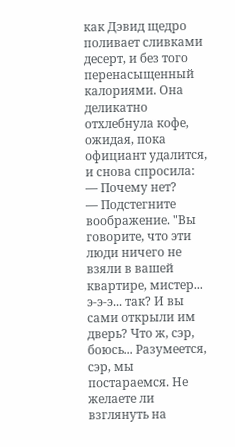как Дэвид щедро поливает сливками десерт, и без того перенасыщенный калориями. Она деликатно отхлебнула кофе, ожидая, пока официант удалится, и снова спросила:
— Почему нет?
— Подстегните воображение. "Вы говорите, что эти люди ничего не взяли в вашей квартире, мистер... э-э-э... так? И вы сами открыли им дверь? Что ж, сэр, боюсь... Разумеется, сэр, мы постараемся. Не желаете ли взглянуть на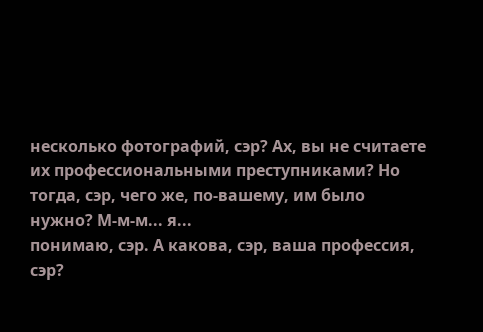несколько фотографий, сэр? Ах, вы не считаете их профессиональными преступниками? Но тогда, сэр, чего же, по-вашему, им было нужно? М-м-м... я...
понимаю, сэр. А какова, сэр, ваша профессия, сэр?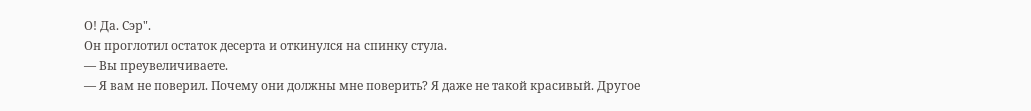О! Да. Сэр".
Он проглотил остаток десерта и откинулся на спинку стула.
— Вы преувеличиваете.
— Я вам не поверил. Почему они должны мне поверить? Я даже не такой красивый. Другое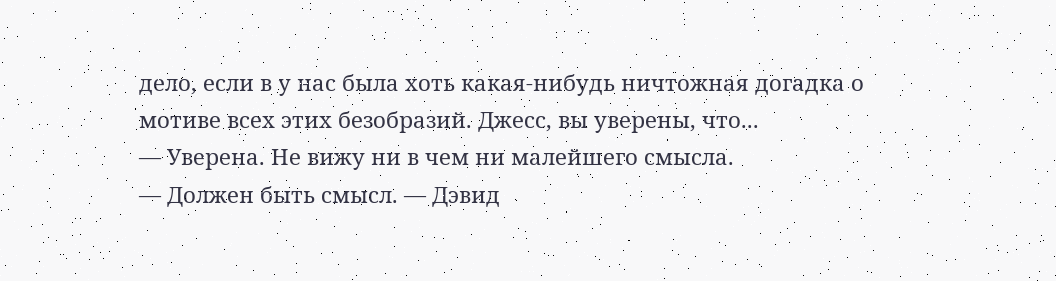дело, если в у нас была хоть какая-нибудь ничтожная догадка о мотиве всех этих безобразий. Джесс, вы уверены, что...
— Уверена. Не вижу ни в чем ни малейшего смысла.
— Должен быть смысл. — Дэвид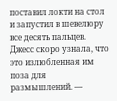поставил локти на стол и запустил в шевелюру все десять пальцев. Джесс скоро узнала, что это излюбленная им поза для размышлений. —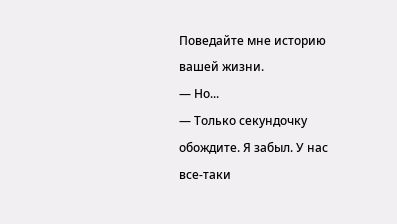Поведайте мне историю вашей жизни.
— Но...
— Только секундочку обождите. Я забыл. У нас все-таки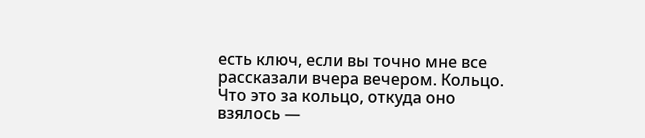есть ключ, если вы точно мне все рассказали вчера вечером. Кольцо. Что это за кольцо, откуда оно взялось —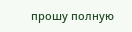прошу полную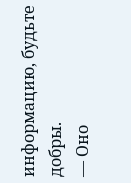информацию, будьте добры.
— Оно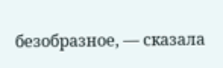безобразное, — сказала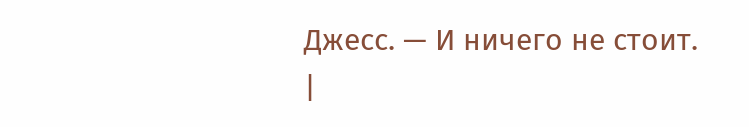Джесс. — И ничего не стоит. |